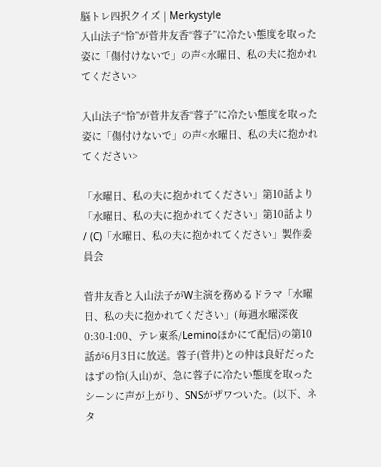脳トレ四択クイズ | Merkystyle
入山法子“怜”が菅井友香“蓉子”に冷たい態度を取った姿に「傷付けないで」の声<水曜日、私の夫に抱かれてください>

入山法子“怜”が菅井友香“蓉子”に冷たい態度を取った姿に「傷付けないで」の声<水曜日、私の夫に抱かれてください>

「水曜日、私の夫に抱かれてください」第10話より
「水曜日、私の夫に抱かれてください」第10話より / (C)「水曜日、私の夫に抱かれてください」製作委員会

菅井友香と入山法子がW主演を務めるドラマ「水曜日、私の夫に抱かれてください」(毎週水曜深夜0:30-1:00、テレ東系/Leminoほかにて配信)の第10話が6月3日に放送。蓉子(菅井)との仲は良好だったはずの怜(入山)が、急に蓉子に冷たい態度を取ったシーンに声が上がり、SNSがザワついた。(以下、ネタ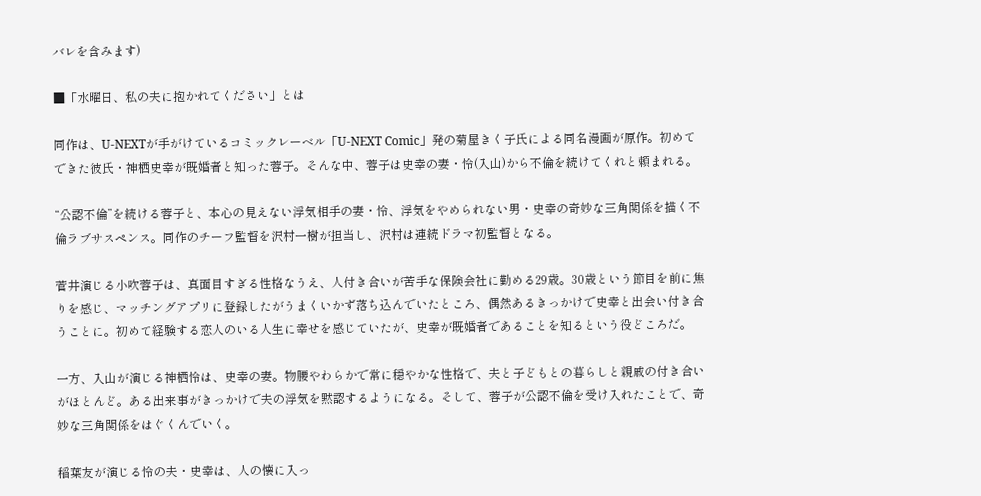バレを含みます)

■「水曜日、私の夫に抱かれてください」とは

同作は、U-NEXTが手がけているコミックレーベル「U-NEXT Comic」発の菊屋きく子氏による同名漫画が原作。初めてできた彼氏・神栖史幸が既婚者と知った蓉子。そんな中、蓉子は史幸の妻・怜(入山)から不倫を続けてくれと頼まれる。

“公認不倫”を続ける蓉子と、本心の見えない浮気相手の妻・怜、浮気をやめられない男・史幸の奇妙な三角関係を描く不倫ラブサスペンス。同作のチーフ監督を沢村一樹が担当し、沢村は連続ドラマ初監督となる。

菅井演じる小吹蓉子は、真面目すぎる性格なうえ、人付き合いが苦手な保険会社に勤める29歳。30歳という節目を前に焦りを感じ、マッチングアプリに登録したがうまくいかず落ち込んでいたところ、偶然あるきっかけで史幸と出会い付き合うことに。初めて経験する恋人のいる人生に幸せを感じていたが、史幸が既婚者であることを知るという役どころだ。

一方、入山が演じる神栖怜は、史幸の妻。物腰やわらかで常に穏やかな性格で、夫と子どもとの暮らしと親戚の付き合いがほとんど。ある出来事がきっかけで夫の浮気を黙認するようになる。そして、蓉子が公認不倫を受け入れたことで、奇妙な三角関係をはぐくんでいく。

稲葉友が演じる怜の夫・史幸は、人の懐に入っ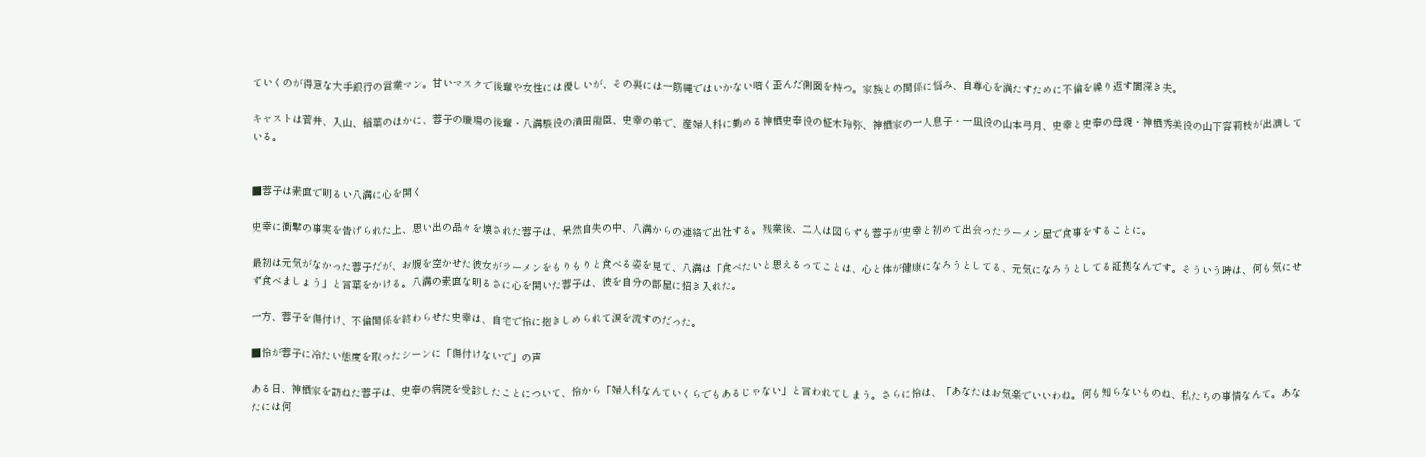ていくのが得意な大手銀行の営業マン。甘いマスクで後輩や女性には優しいが、その裏には一筋縄ではいかない暗く歪んだ側面を持つ。家族との関係に悩み、自尊心を満たすために不倫を繰り返す闇深き夫。

キャストは菅井、入山、稲葉のほかに、蓉子の職場の後輩・八溝駿役の濱田龍臣、史幸の弟で、産婦人科に勤める神栖史奉役の柾木玲弥、神栖家の一人息子・一凪役の山本弓月、史幸と史奉の母親・神栖秀美役の山下容莉枝が出演している。


■蓉子は素直で明るい八溝に心を開く

史幸に衝撃の事実を告げられた上、思い出の品々を壊された蓉子は、呆然自失の中、八溝からの連絡で出社する。残業後、二人は図らずも蓉子が史幸と初めて出会ったラーメン屋で食事をすることに。

最初は元気がなかった蓉子だが、お腹を空かせた彼女がラーメンをもりもりと食べる姿を見て、八溝は「食べたいと思えるってことは、心と体が健康になろうとしてる、元気になろうとしてる証拠なんです。そういう時は、何も気にせず食べましょう」と言葉をかける。八溝の素直な明るさに心を開いた蓉子は、彼を自分の部屋に招き入れた。

一方、蓉子を傷付け、不倫関係を終わらせた史幸は、自宅で怜に抱きしめられて涙を流すのだった。

■怜が蓉子に冷たい態度を取ったシーンに「傷付けないで」の声

ある日、神栖家を訪ねた蓉子は、史奉の病院を受診したことについて、怜から「婦人科なんていくらでもあるじゃない」と言われてしまう。さらに怜は、「あなたはお気楽でいいわね。何も知らないものね、私たちの事情なんて。あなたには何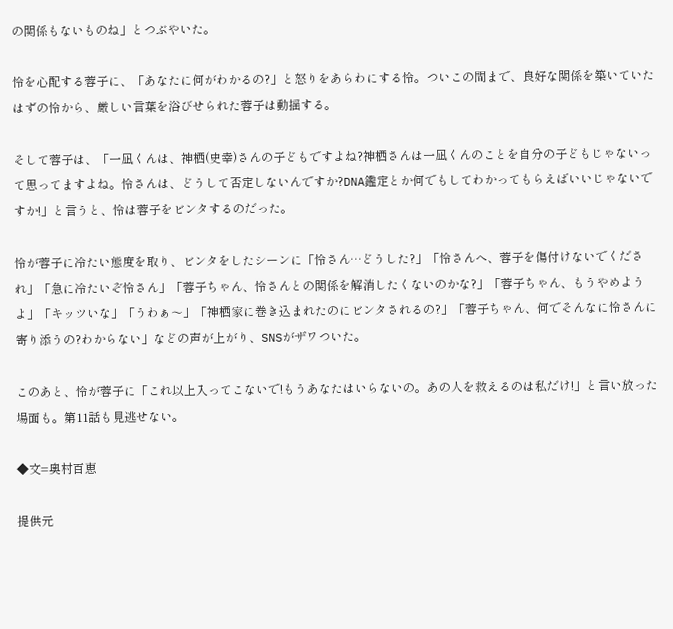の関係もないものね」とつぶやいた。

怜を心配する蓉子に、「あなたに何がわかるの?」と怒りをあらわにする怜。ついこの間まで、良好な関係を築いていたはずの怜から、厳しい言葉を浴びせられた蓉子は動揺する。

そして蓉子は、「一凪くんは、神栖(史幸)さんの子どもですよね?神栖さんは一凪くんのことを自分の子どもじゃないって思ってますよね。怜さんは、どうして否定しないんですか?DNA鑑定とか何でもしてわかってもらえばいいじゃないですか!」と言うと、怜は蓉子をビンタするのだった。

怜が蓉子に冷たい態度を取り、ビンタをしたシーンに「怜さん…どうした?」「怜さんへ、蓉子を傷付けないでくだされ」「急に冷たいぞ怜さん」「蓉子ちゃん、怜さんとの関係を解消したくないのかな?」「蓉子ちゃん、もうやめようよ」「キッツいな」「うわぁ〜」「神栖家に巻き込まれたのにビンタされるの?」「蓉子ちゃん、何でそんなに怜さんに寄り添うの?わからない」などの声が上がり、SNSがザワついた。

このあと、怜が蓉子に「これ以上入ってこないで!もうあなたはいらないの。あの人を救えるのは私だけ!」と言い放った場面も。第11話も見逃せない。

◆文=奥村百恵

提供元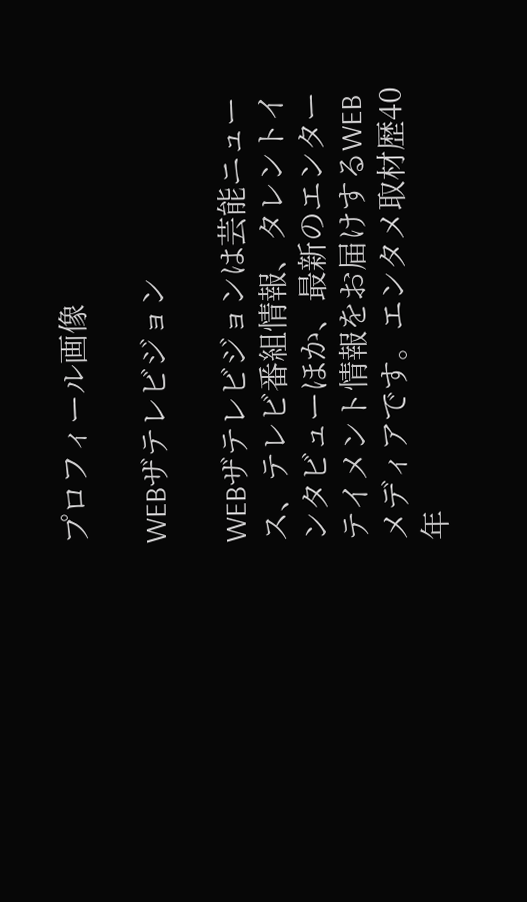プロフィール画像

WEBザテレビジョン

WEBザテレビジョンは芸能ニュース、テレビ番組情報、タレントインタビューほか、最新のエンターテイメント情報をお届けするWEBメディアです。エンタメ取材歴40年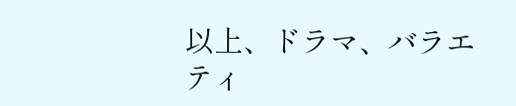以上、ドラマ、バラエティ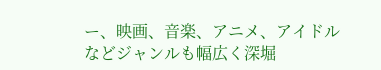ー、映画、音楽、アニメ、アイドルなどジャンルも幅広く深堀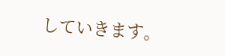していきます。